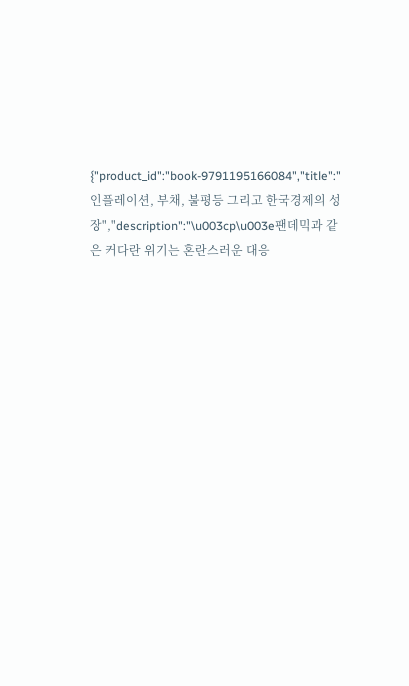{"product_id":"book-9791195166084","title":"인플레이션, 부채, 불평등 그리고 한국경제의 성장","description":"\u003cp\u003e팬데믹과 같은 커다란 위기는 혼란스러운 대응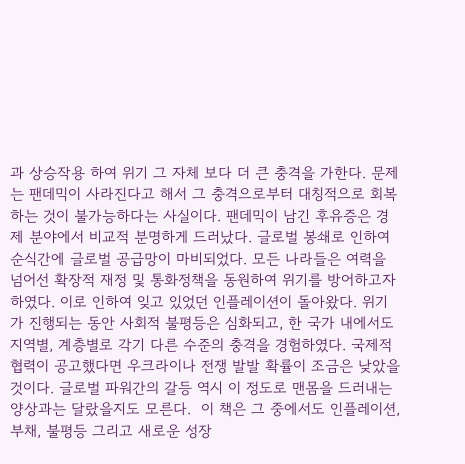과 상승작용 하여 위기 그 자체 보다 더 큰 충격을 가한다. 문제는 팬데믹이 사라진다고 해서 그 충격으로부터 대칭적으로 회복하는 것이 불가능하다는 사실이다. 팬데믹이 남긴 후유증은 경제 분야에서 비교적 분명하게 드러났다. 글로벌 봉쇄로 인하여 순식간에 글로벌 공급망이 마비되었다. 모든 나라들은 여력을 넘어선 확장적 재정 및 통화정책을 동원하여 위기를 방어하고자 하였다. 이로 인하여 잊고 있었던 인플레이션이 돌아왔다. 위기가 진행되는 동안 사회적 불평등은 심화되고, 한 국가 내에서도 지역별, 계층별로 각기 다른 수준의 충격을 경험하였다. 국제적 협력이 공고했다면 우크라이나 전쟁 발발 확률이 조금은 낮았을 것이다. 글로벌 파워간의 갈등 역시 이 정도로 맨몸을 드러내는 양상과는 달랐을지도 모른다.  이 책은 그 중에서도 인플레이션, 부채, 불평등 그리고 새로운 성장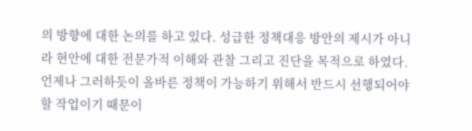의 방향에 대한 논의를 하고 있다. 성급한 정책대응 방안의 제시가 아니라 현안에 대한 전문가적 이해와 관찰 그리고 진단을 목적으로 하였다. 언제나 그러하듯이 올바른 정책이 가능하기 위해서 반드시 선행되어야 할 작업이기 때문이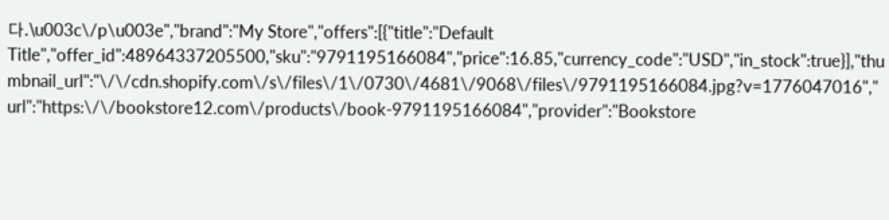다.\u003c\/p\u003e","brand":"My Store","offers":[{"title":"Default Title","offer_id":48964337205500,"sku":"9791195166084","price":16.85,"currency_code":"USD","in_stock":true}],"thumbnail_url":"\/\/cdn.shopify.com\/s\/files\/1\/0730\/4681\/9068\/files\/9791195166084.jpg?v=1776047016","url":"https:\/\/bookstore12.com\/products\/book-9791195166084","provider":"Bookstore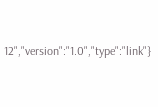12","version":"1.0","type":"link"}